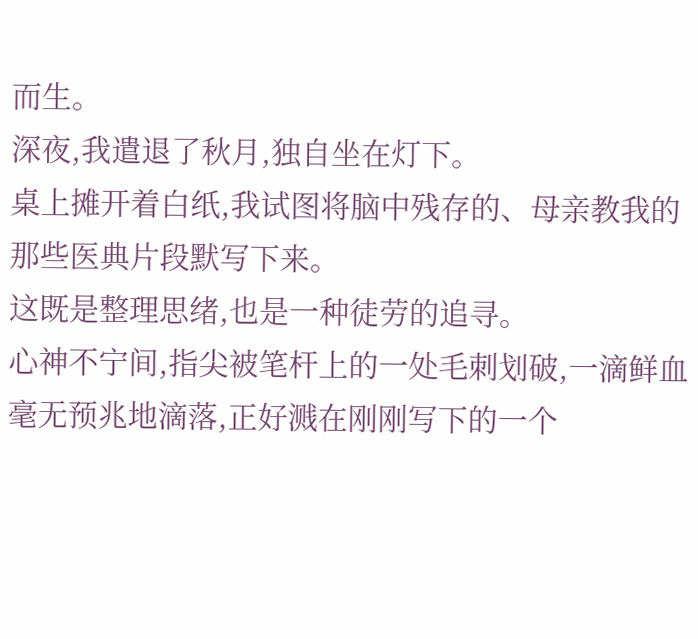而生。
深夜,我遣退了秋月,独自坐在灯下。
桌上摊开着白纸,我试图将脑中残存的、母亲教我的那些医典片段默写下来。
这既是整理思绪,也是一种徒劳的追寻。
心神不宁间,指尖被笔杆上的一处毛刺划破,一滴鲜血毫无预兆地滴落,正好溅在刚刚写下的一个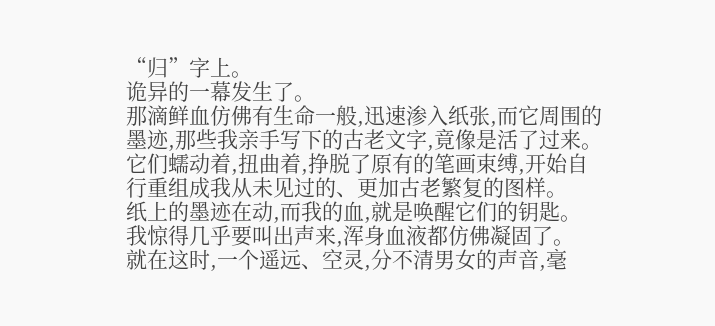“归”字上。
诡异的一幕发生了。
那滴鲜血仿佛有生命一般,迅速渗入纸张,而它周围的墨迹,那些我亲手写下的古老文字,竟像是活了过来。
它们蠕动着,扭曲着,挣脱了原有的笔画束缚,开始自行重组成我从未见过的、更加古老繁复的图样。
纸上的墨迹在动,而我的血,就是唤醒它们的钥匙。
我惊得几乎要叫出声来,浑身血液都仿佛凝固了。
就在这时,一个遥远、空灵,分不清男女的声音,毫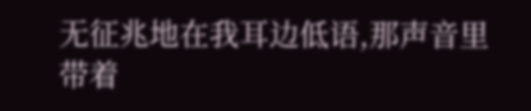无征兆地在我耳边低语,那声音里带着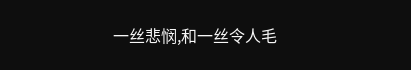一丝悲悯,和一丝令人毛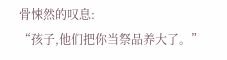骨悚然的叹息:
“孩子,他们把你当祭品养大了。”